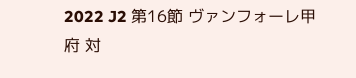2022 J2 第16節 ヴァンフォーレ甲府 対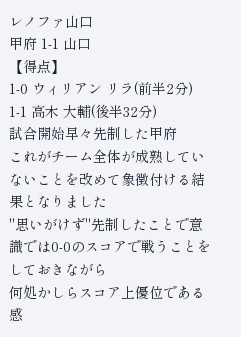レノファ山口
甲府 1-1 山口
【得点】
1-0 ウィリアン リラ(前半2分)
1-1 高木 大輔(後半32分)
試合開始早々先制した甲府
これがチーム全体が成熟していないことを改めて象徴付ける結果となりました
"思いがけず"先制したことで意識では0-0のスコアで戦うことをしておきながら
何処かしらスコア上優位である感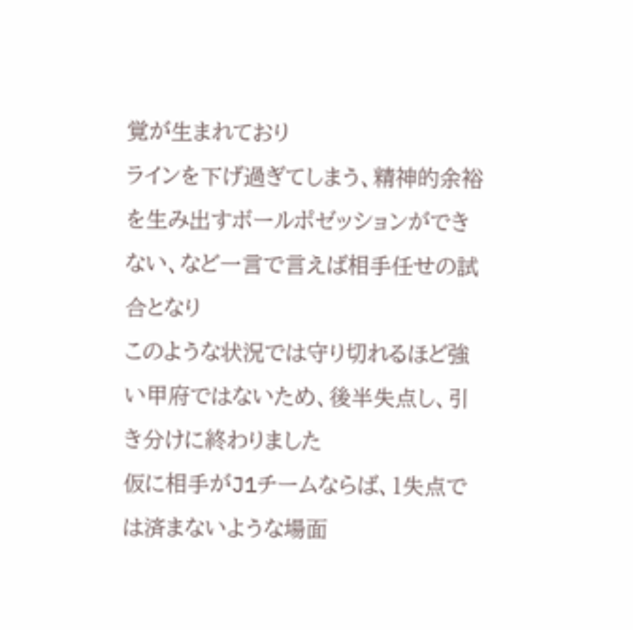覚が生まれており
ラインを下げ過ぎてしまう、精神的余裕を生み出すボールポゼッションができない、など一言で言えば相手任せの試合となり
このような状況では守り切れるほど強い甲府ではないため、後半失点し、引き分けに終わりました
仮に相手がJ1チームならば、1失点では済まないような場面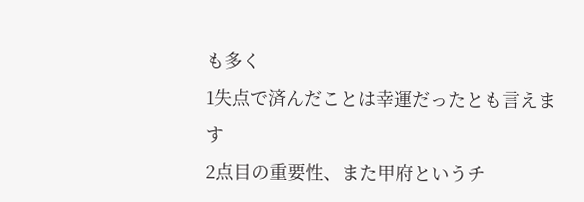も多く
1失点で済んだことは幸運だったとも言えます
2点目の重要性、また甲府というチ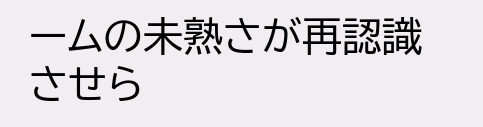ームの未熟さが再認識させら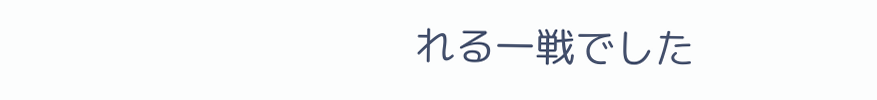れる一戦でした